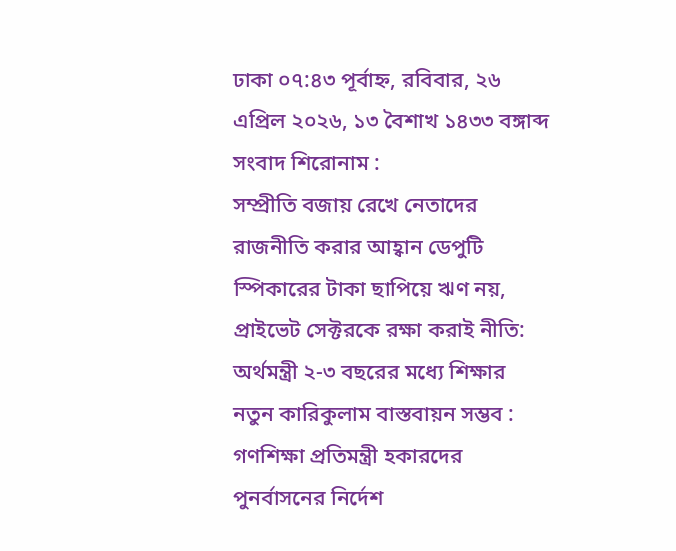ঢাকা ০৭:৪৩ পূর্বাহ্ন, রবিবার, ২৬ এপ্রিল ২০২৬, ১৩ বৈশাখ ১৪৩৩ বঙ্গাব্দ
সংবাদ শিরোনাম :
সম্প্রীতি বজায় রেখে নেতাদের রাজনীতি করার আহ্বান ডেপুটি স্পিকারের টাকা ছাপিয়ে ঋণ নয়, প্রাইভেট সেক্টরকে রক্ষা করাই নীতি: অর্থমন্ত্রী ২-৩ বছরের মধ্যে শিক্ষার নতুন কারিকুলাম বাস্তবায়ন সম্ভব : গণশিক্ষা প্রতিমন্ত্রী হকারদের পুনর্বাসনের নির্দেশ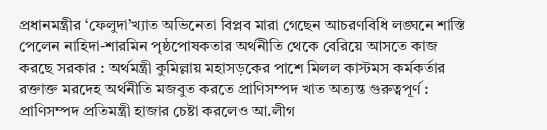প্রধানমন্ত্রীর ‘ফেলুদা’খ্যাত অভিনেতা বিপ্লব মারা গেছেন আচরণবিধি লঙ্ঘনে শাস্তি পেলেন নাহিদা-শারমিন পৃষ্ঠপোষকতার অর্থনীতি থেকে বেরিয়ে আসতে কাজ করছে সরকার : অর্থমন্ত্রী কুমিল্লায় মহাসড়কের পাশে মিলল কাস্টমস কর্মকর্তার রক্তাক্ত মরদেহ অর্থনীতি মজবুত করতে প্রাণিসম্পদ খাত অত্যন্ত গুরুত্বপূর্ণ : প্রাণিসম্পদ প্রতিমন্ত্রী হাজার চেষ্টা করলেও আ.লীগ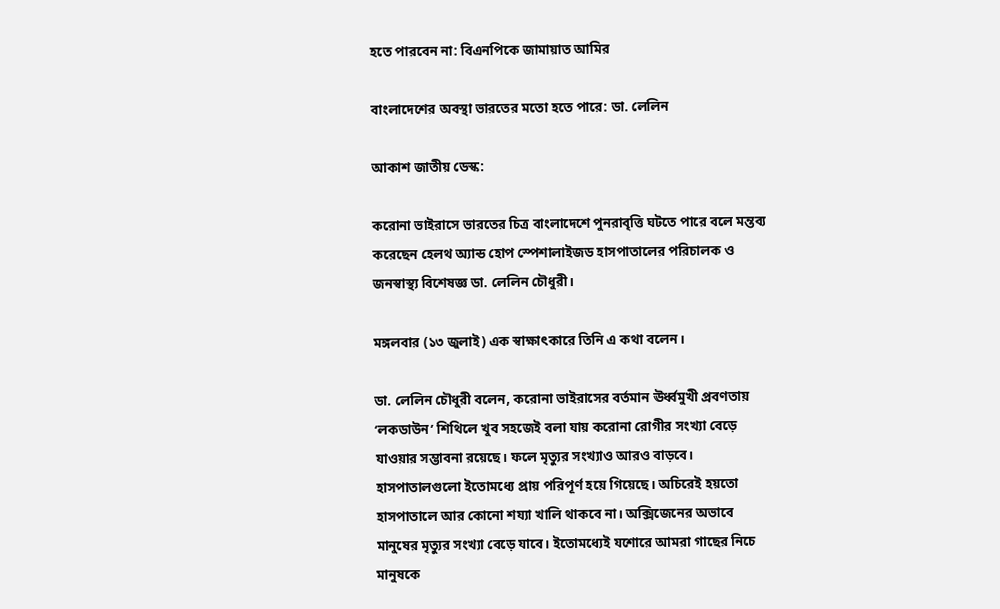হতে পারবেন না: বিএনপিকে জামায়াত আমির

বাংলাদেশের অবস্থা ভারতের মতো হতে পারে: ডা. লেলিন

আকাশ জাতীয় ডেস্ক:

করোনা ভাইরাসে ভারতের চিত্র বাংলাদেশে পুনরাবৃত্তি ঘটতে পারে বলে মন্তব্য করেছেন হেলথ অ্যান্ড হোপ স্পেশালাইজড হাসপাতালের পরিচালক ও জনস্বাস্থ্য বিশেষজ্ঞ ডা. লেলিন চৌধুরী।

মঙ্গলবার (১৩ জুলাই) এক স্বাক্ষাৎকারে তিনি এ কথা বলেন।

ডা. লেলিন চৌধুরী বলেন, করোনা ভাইরাসের বর্তমান ঊর্ধ্বমুখী প্রবণতায় ‘লকডাউন’ শিথিলে খুব সহজেই বলা যায় করোনা রোগীর সংখ্যা বেড়ে যাওয়ার সম্ভাবনা রয়েছে। ফলে মৃত্যুর সংখ্যাও আরও বাড়বে। হাসপাতালগুলো ইতোমধ্যে প্রায় পরিপূর্ণ হয়ে গিয়েছে। অচিরেই হয়তো হাসপাতালে আর কোনো শয্যা খালি থাকবে না। অক্সিজেনের অভাবে মানুষের মৃত্যুর সংখ্যা বেড়ে যাবে। ইতোমধ্যেই যশোরে আমরা গাছের নিচে মানুষকে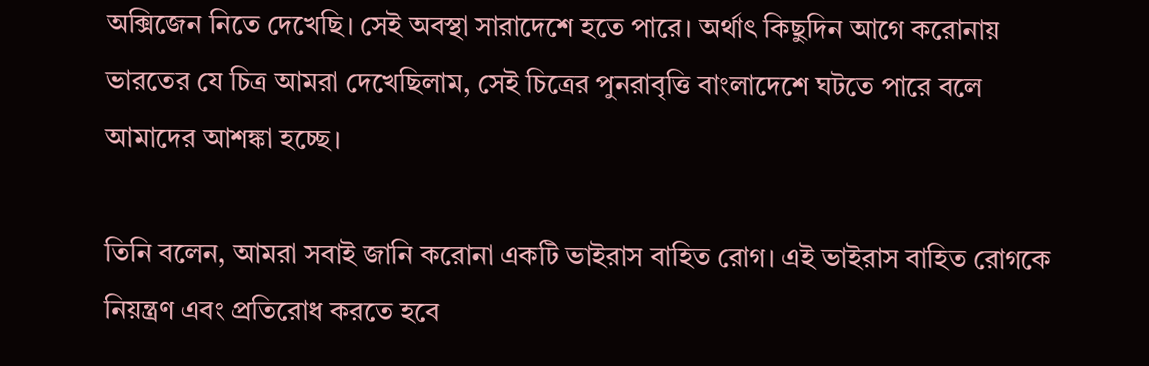অক্সিজেন নিতে দেখেছি। সেই অবস্থা সারাদেশে হতে পারে। অর্থাৎ কিছুদিন আগে করোনায় ভারতের যে চিত্র আমরা দেখেছিলাম, সেই চিত্রের পুনরাবৃত্তি বাংলাদেশে ঘটতে পারে বলে আমাদের আশঙ্কা হচ্ছে।

তিনি বলেন, আমরা সবাই জানি করোনা একটি ভাইরাস বাহিত রোগ। এই ভাইরাস বাহিত রোগকে নিয়ন্ত্রণ এবং প্রতিরোধ করতে হবে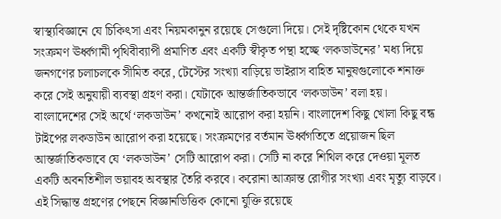স্বাস্থ্যবিজ্ঞানে যে চিকিৎসা এবং নিয়মকানুন রয়েছে সেগুলো দিয়ে। সেই দৃষ্টিকোন থেকে যখন সংক্রমণ ঊর্ধ্বগামী পৃথিবীব্যাপী প্রমাণিত এবং একটি স্বীকৃত পন্থা হচ্ছে ‘লকডাউনের’ মধ্য দিয়ে জনগণের চলাচলকে সীমিত করে, টেস্টের সংখ্যা বাড়িয়ে ভাইরাস বাহিত মানুষগুলোকে শনাক্ত করে সেই অনুযায়ী ব্যবস্থা গ্রহণ করা। যেটাকে আন্তর্জাতিকভাবে ‘লকডাউন’ বলা হয়। বাংলাদেশের সেই অর্থে ‘লকডাউন’ কখনোই আরোপ করা হয়নি। বাংলাদেশ কিছু খোলা কিছু বন্ধ টাইপের লকডাউন আরোপ করা হয়েছে। সংক্রমণের বর্তমান ঊর্ধ্বগতিতে প্রয়োজন ছিল আন্তর্জাতিকভাবে যে ‘লকডাউন’ সেটি আরোপ করা। সেটি না করে শিথিল করে দেওয়া মূলত একটি অবনতিশীল ভয়াবহ অবস্থার তৈরি করবে। করোনা আক্রান্ত রোগীর সংখ্যা এবং মৃত্যু বাড়বে। এই সিদ্ধান্ত গ্রহণের পেছনে বিজ্ঞানভিত্তিক কোনো যুক্তি রয়েছে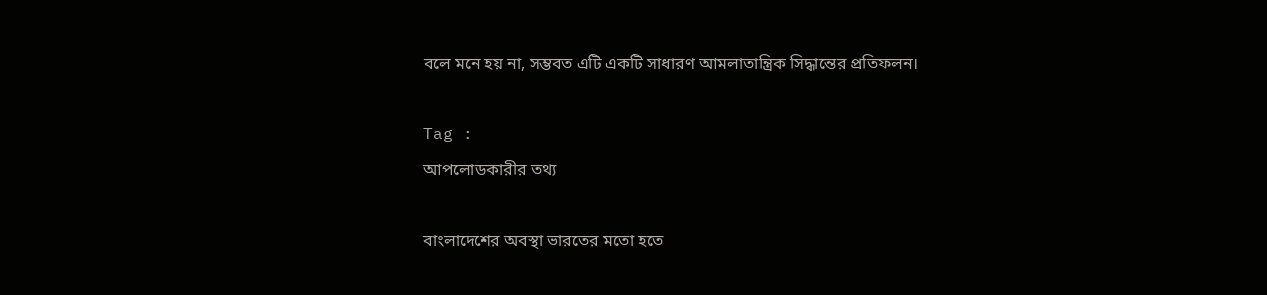বলে মনে হয় না, সম্ভবত এটি একটি সাধারণ আমলাতান্ত্রিক সিদ্ধান্তের প্রতিফলন।

Tag :
আপলোডকারীর তথ্য

বাংলাদেশের অবস্থা ভারতের মতো হতে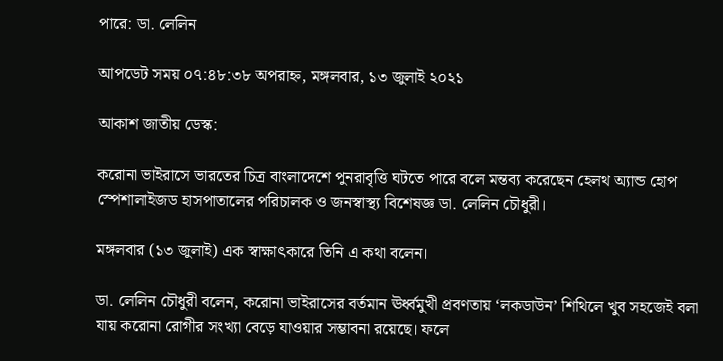পারে: ডা. লেলিন

আপডেট সময় ০৭:৪৮:৩৮ অপরাহ্ন, মঙ্গলবার, ১৩ জুলাই ২০২১

আকাশ জাতীয় ডেস্ক:

করোনা ভাইরাসে ভারতের চিত্র বাংলাদেশে পুনরাবৃত্তি ঘটতে পারে বলে মন্তব্য করেছেন হেলথ অ্যান্ড হোপ স্পেশালাইজড হাসপাতালের পরিচালক ও জনস্বাস্থ্য বিশেষজ্ঞ ডা. লেলিন চৌধুরী।

মঙ্গলবার (১৩ জুলাই) এক স্বাক্ষাৎকারে তিনি এ কথা বলেন।

ডা. লেলিন চৌধুরী বলেন, করোনা ভাইরাসের বর্তমান ঊর্ধ্বমুখী প্রবণতায় ‘লকডাউন’ শিথিলে খুব সহজেই বলা যায় করোনা রোগীর সংখ্যা বেড়ে যাওয়ার সম্ভাবনা রয়েছে। ফলে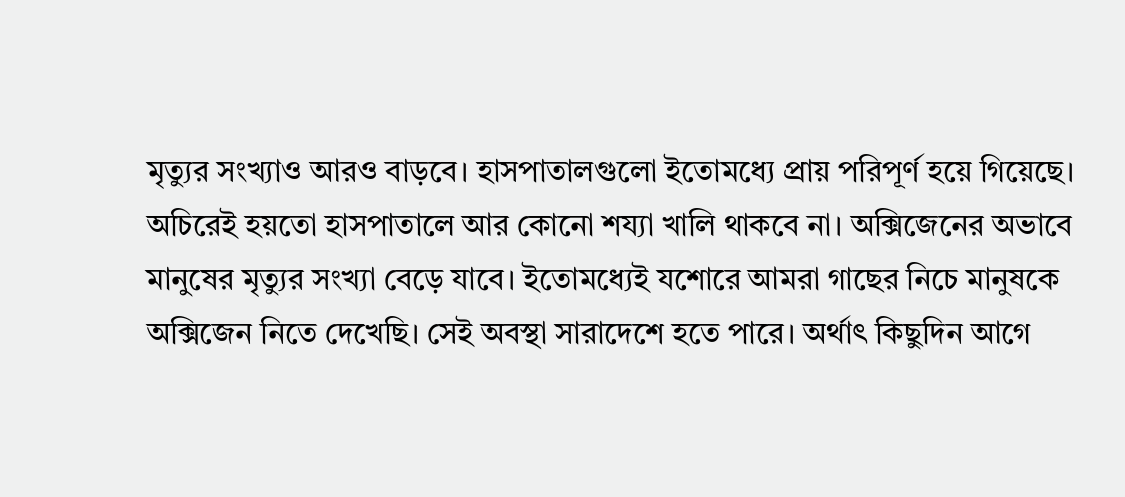মৃত্যুর সংখ্যাও আরও বাড়বে। হাসপাতালগুলো ইতোমধ্যে প্রায় পরিপূর্ণ হয়ে গিয়েছে। অচিরেই হয়তো হাসপাতালে আর কোনো শয্যা খালি থাকবে না। অক্সিজেনের অভাবে মানুষের মৃত্যুর সংখ্যা বেড়ে যাবে। ইতোমধ্যেই যশোরে আমরা গাছের নিচে মানুষকে অক্সিজেন নিতে দেখেছি। সেই অবস্থা সারাদেশে হতে পারে। অর্থাৎ কিছুদিন আগে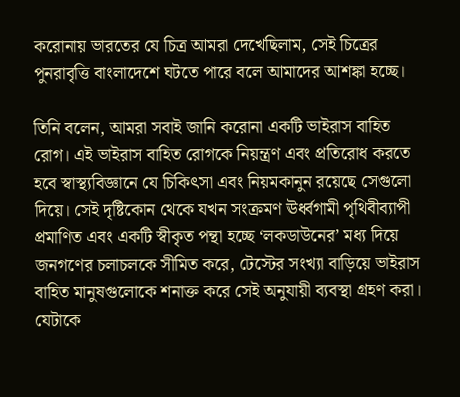করোনায় ভারতের যে চিত্র আমরা দেখেছিলাম, সেই চিত্রের পুনরাবৃত্তি বাংলাদেশে ঘটতে পারে বলে আমাদের আশঙ্কা হচ্ছে।

তিনি বলেন, আমরা সবাই জানি করোনা একটি ভাইরাস বাহিত রোগ। এই ভাইরাস বাহিত রোগকে নিয়ন্ত্রণ এবং প্রতিরোধ করতে হবে স্বাস্থ্যবিজ্ঞানে যে চিকিৎসা এবং নিয়মকানুন রয়েছে সেগুলো দিয়ে। সেই দৃষ্টিকোন থেকে যখন সংক্রমণ ঊর্ধ্বগামী পৃথিবীব্যাপী প্রমাণিত এবং একটি স্বীকৃত পন্থা হচ্ছে ‘লকডাউনের’ মধ্য দিয়ে জনগণের চলাচলকে সীমিত করে, টেস্টের সংখ্যা বাড়িয়ে ভাইরাস বাহিত মানুষগুলোকে শনাক্ত করে সেই অনুযায়ী ব্যবস্থা গ্রহণ করা। যেটাকে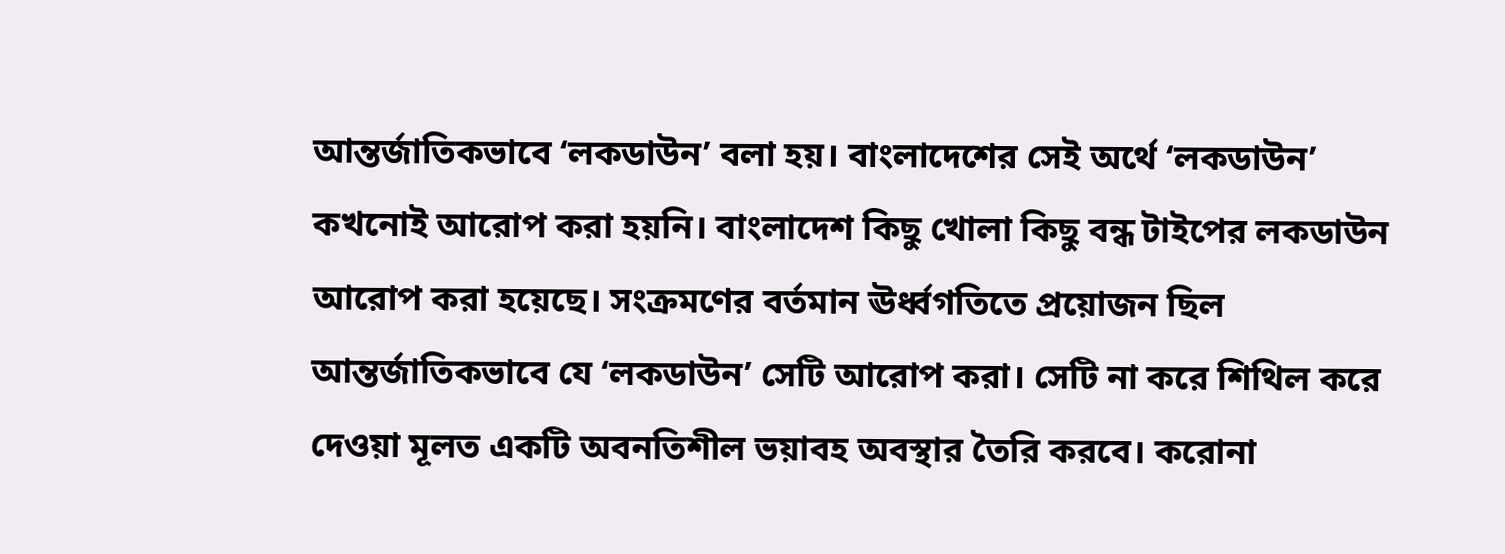আন্তর্জাতিকভাবে ‘লকডাউন’ বলা হয়। বাংলাদেশের সেই অর্থে ‘লকডাউন’ কখনোই আরোপ করা হয়নি। বাংলাদেশ কিছু খোলা কিছু বন্ধ টাইপের লকডাউন আরোপ করা হয়েছে। সংক্রমণের বর্তমান ঊর্ধ্বগতিতে প্রয়োজন ছিল আন্তর্জাতিকভাবে যে ‘লকডাউন’ সেটি আরোপ করা। সেটি না করে শিথিল করে দেওয়া মূলত একটি অবনতিশীল ভয়াবহ অবস্থার তৈরি করবে। করোনা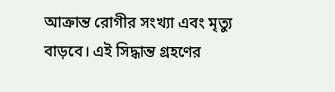আক্রান্ত রোগীর সংখ্যা এবং মৃত্যু বাড়বে। এই সিদ্ধান্ত গ্রহণের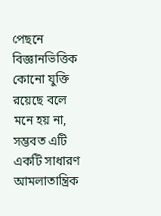পেছনে বিজ্ঞানভিত্তিক কোনো যুক্তি রয়েছে বলে মনে হয় না, সম্ভবত এটি একটি সাধারণ আমলাতান্ত্রিক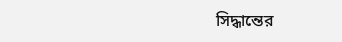সিদ্ধান্তের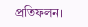প্রতিফলন।